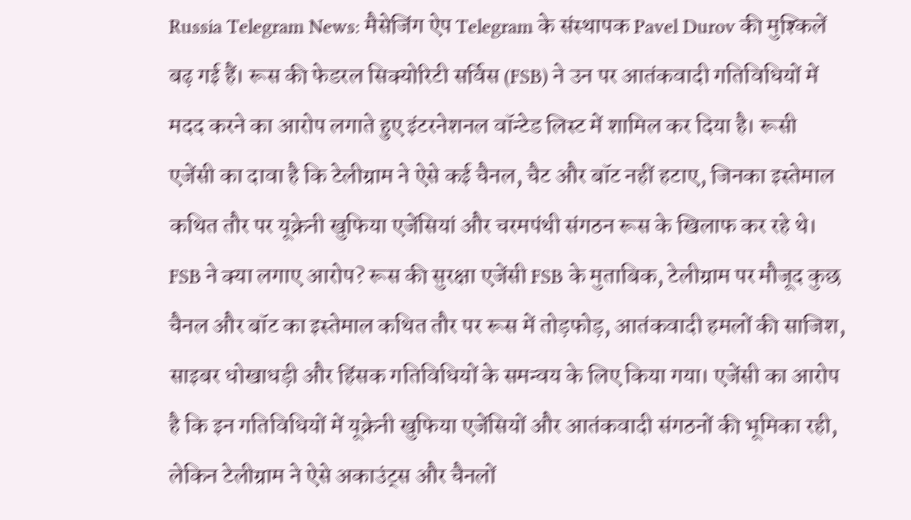Russia Telegram News: मैसेजिंग ऐप Telegram के संस्थापक Pavel Durov की मुश्किलें बढ़ गई हैं। रूस की फेडरल सिक्योरिटी सर्विस (FSB) ने उन पर आतंकवादी गतिविधियों में मदद करने का आरोप लगाते हुए इंटरनेशनल वॉन्टेड लिस्ट में शामिल कर दिया है। रूसी एजेंसी का दावा है कि टेलीग्राम ने ऐसे कई चैनल, चैट और बॉट नहीं हटाए, जिनका इस्तेमाल कथित तौर पर यूक्रेनी खुफिया एजेंसियां और चरमपंथी संगठन रूस के खिलाफ कर रहे थे। FSB ने क्या लगाए आरोप? रूस की सुरक्षा एजेंसी FSB के मुताबिक, टेलीग्राम पर मौजूद कुछ चैनल और बॉट का इस्तेमाल कथित तौर पर रूस में तोड़फोड़, आतंकवादी हमलों की साजिश, साइबर धोखाधड़ी और हिंसक गतिविधियों के समन्वय के लिए किया गया। एजेंसी का आरोप है कि इन गतिविधियों में यूक्रेनी खुफिया एजेंसियों और आतंकवादी संगठनों की भूमिका रही, लेकिन टेलीग्राम ने ऐसे अकाउंट्स और चैनलों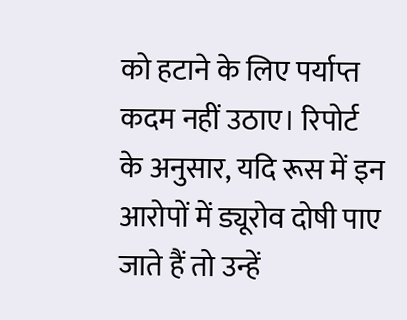को हटाने के लिए पर्याप्त कदम नहीं उठाए। रिपोर्ट के अनुसार, यदि रूस में इन आरोपों में ड्यूरोव दोषी पाए जाते हैं तो उन्हें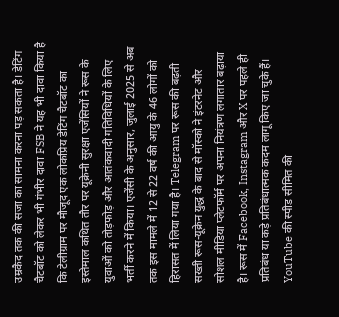उम्रकैद तक की सजा का सामना करना पड़ सकता है। डेटिंग चैटबॉट को लेकर भी गंभीर दावा FSB ने यह भी दावा किया है कि टेलीग्राम पर मौजूद एक लोकप्रिय डेटिंग चैटबॉट का इस्तेमाल कथित तौर पर यूक्रेनी सुरक्षा एजेंसियों ने रूस के युवाओं को तोड़फोड़ और आतंकवादी गतिविधियों के लिए भर्ती करने में किया। एजेंसी के अनुसार, जुलाई 2025 से अब तक इस मामले में 12 से 22 वर्ष की आयु के 46 लोगों को हिरासत में लिया गया है। Telegram पर रूस की बढ़ती सख्ती रूस-यूक्रेन युद्ध के बाद से मॉस्को ने इंटरनेट और सोशल मीडिया प्लेटफॉर्म पर अपना नियंत्रण लगातार बढ़ाया है। रूस में Facebook, Instagram और X पर पहले ही प्रतिबंध या कड़े प्रतिबंधात्मक कदम लागू किए जा चुके हैं। YouTube की स्पीड सीमित की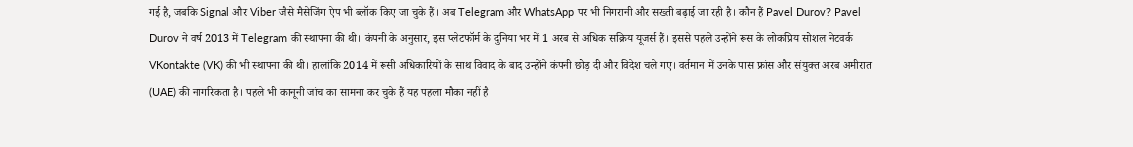गई है, जबकि Signal और Viber जैसे मैसेजिंग ऐप भी ब्लॉक किए जा चुके हैं। अब Telegram और WhatsApp पर भी निगरानी और सख्ती बढ़ाई जा रही है। कौन हैं Pavel Durov? Pavel Durov ने वर्ष 2013 में Telegram की स्थापना की थी। कंपनी के अनुसार, इस प्लेटफॉर्म के दुनिया भर में 1 अरब से अधिक सक्रिय यूजर्स हैं। इससे पहले उन्होंने रूस के लोकप्रिय सोशल नेटवर्क VKontakte (VK) की भी स्थापना की थी। हालांकि 2014 में रूसी अधिकारियों के साथ विवाद के बाद उन्होंने कंपनी छोड़ दी और विदेश चले गए। वर्तमान में उनके पास फ्रांस और संयुक्त अरब अमीरात (UAE) की नागरिकता है। पहले भी कानूनी जांच का सामना कर चुके हैं यह पहला मौका नहीं है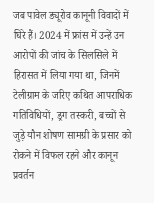जब पावेल ड्यूरोव कानूनी विवादों में घिरे हैं। 2024 में फ्रांस में उन्हें उन आरोपों की जांच के सिलसिले में हिरासत में लिया गया था, जिनमें टेलीग्राम के जरिए कथित आपराधिक गतिविधियों, ड्रग तस्करी, बच्चों से जुड़े यौन शोषण सामग्री के प्रसार को रोकने में विफल रहने और कानून प्रवर्तन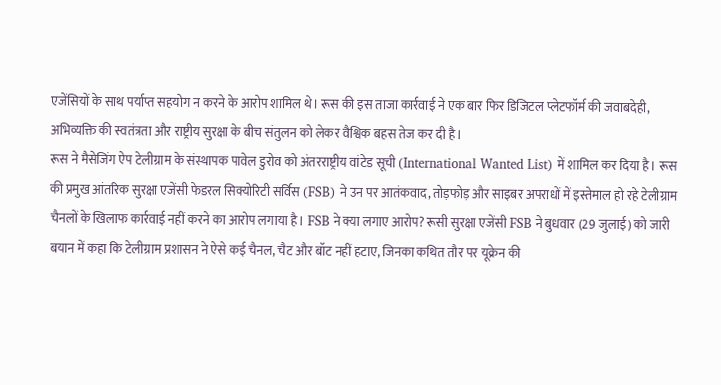एजेंसियों के साथ पर्याप्त सहयोग न करने के आरोप शामिल थे। रूस की इस ताजा कार्रवाई ने एक बार फिर डिजिटल प्लेटफॉर्म की जवाबदेही, अभिव्यक्ति की स्वतंत्रता और राष्ट्रीय सुरक्षा के बीच संतुलन को लेकर वैश्विक बहस तेज कर दी है।
रूस ने मैसेजिंग ऐप टेलीग्राम के संस्थापक पावेल डुरोव को अंतरराष्ट्रीय वांटेड सूची (International Wanted List) में शामिल कर दिया है। रूस की प्रमुख आंतरिक सुरक्षा एजेंसी फेडरल सिक्योरिटी सर्विस (FSB) ने उन पर आतंकवाद, तोड़फोड़ और साइबर अपराधों में इस्तेमाल हो रहे टेलीग्राम चैनलों के खिलाफ कार्रवाई नहीं करने का आरोप लगाया है। FSB ने क्या लगाए आरोप? रूसी सुरक्षा एजेंसी FSB ने बुधवार (29 जुलाई) को जारी बयान में कहा कि टेलीग्राम प्रशासन ने ऐसे कई चैनल, चैट और बॉट नहीं हटाए, जिनका कथित तौर पर यूक्रेन की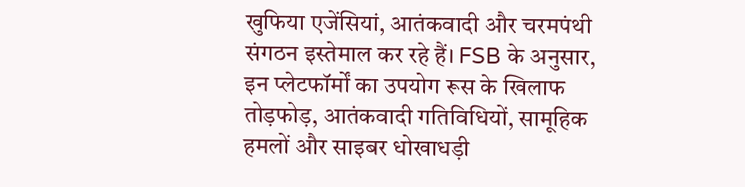खुफिया एजेंसियां, आतंकवादी और चरमपंथी संगठन इस्तेमाल कर रहे हैं। FSB के अनुसार, इन प्लेटफॉर्मों का उपयोग रूस के खिलाफ तोड़फोड़, आतंकवादी गतिविधियों, सामूहिक हमलों और साइबर धोखाधड़ी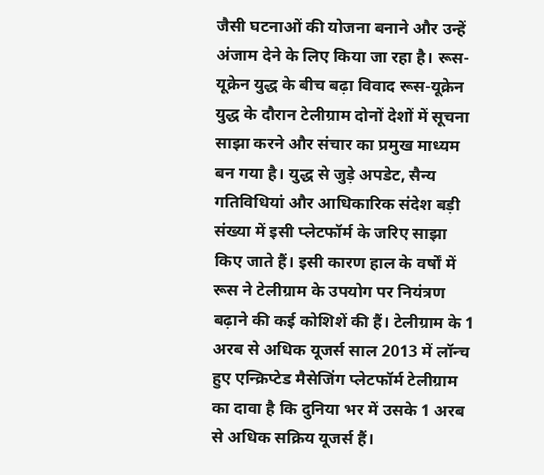जैसी घटनाओं की योजना बनाने और उन्हें अंजाम देने के लिए किया जा रहा है। रूस-यूक्रेन युद्ध के बीच बढ़ा विवाद रूस-यूक्रेन युद्ध के दौरान टेलीग्राम दोनों देशों में सूचना साझा करने और संचार का प्रमुख माध्यम बन गया है। युद्ध से जुड़े अपडेट, सैन्य गतिविधियां और आधिकारिक संदेश बड़ी संख्या में इसी प्लेटफॉर्म के जरिए साझा किए जाते हैं। इसी कारण हाल के वर्षों में रूस ने टेलीग्राम के उपयोग पर नियंत्रण बढ़ाने की कई कोशिशें की हैं। टेलीग्राम के 1 अरब से अधिक यूजर्स साल 2013 में लॉन्च हुए एन्क्रिप्टेड मैसेजिंग प्लेटफॉर्म टेलीग्राम का दावा है कि दुनिया भर में उसके 1 अरब से अधिक सक्रिय यूजर्स हैं।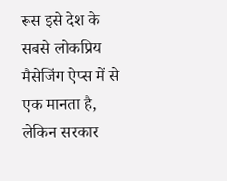रूस इसे देश के सबसे लोकप्रिय मैसेजिंग ऐप्स में से एक मानता है, लेकिन सरकार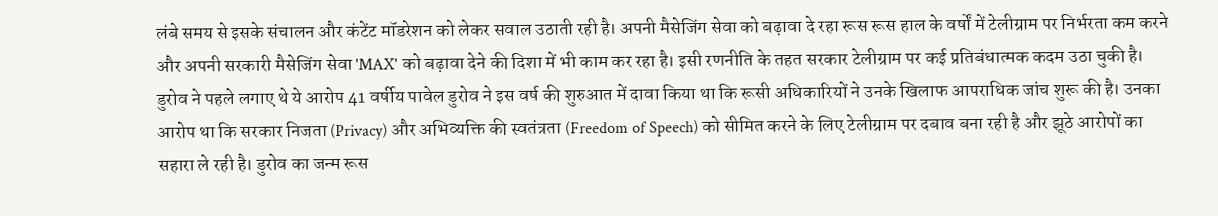लंबे समय से इसके संचालन और कंटेंट मॉडरेशन को लेकर सवाल उठाती रही है। अपनी मैसेजिंग सेवा को बढ़ावा दे रहा रूस रूस हाल के वर्षों में टेलीग्राम पर निर्भरता कम करने और अपनी सरकारी मैसेजिंग सेवा 'MAX' को बढ़ावा देने की दिशा में भी काम कर रहा है। इसी रणनीति के तहत सरकार टेलीग्राम पर कई प्रतिबंधात्मक कदम उठा चुकी है। डुरोव ने पहले लगाए थे ये आरोप 41 वर्षीय पावेल डुरोव ने इस वर्ष की शुरुआत में दावा किया था कि रूसी अधिकारियों ने उनके खिलाफ आपराधिक जांच शुरू की है। उनका आरोप था कि सरकार निजता (Privacy) और अभिव्यक्ति की स्वतंत्रता (Freedom of Speech) को सीमित करने के लिए टेलीग्राम पर दबाव बना रही है और झूठे आरोपों का सहारा ले रही है। डुरोव का जन्म रूस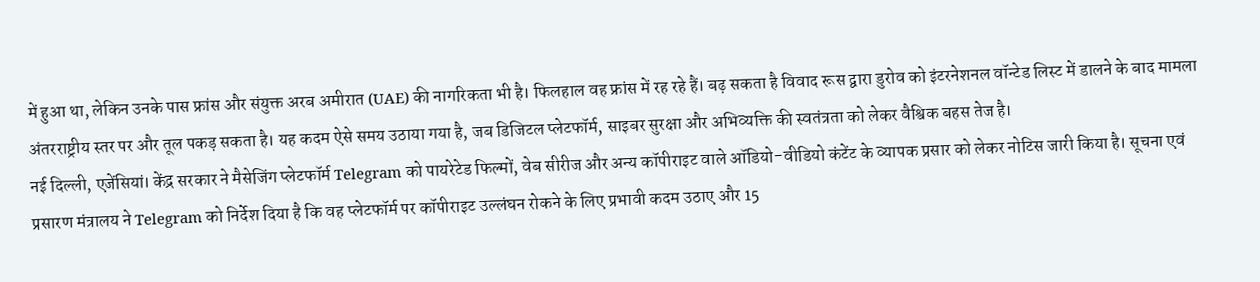में हुआ था, लेकिन उनके पास फ्रांस और संयुक्त अरब अमीरात (UAE) की नागरिकता भी है। फिलहाल वह फ्रांस में रह रहे हैं। बढ़ सकता है विवाद रूस द्वारा डुरोव को इंटरनेशनल वॉन्टेड लिस्ट में डालने के बाद मामला अंतरराष्ट्रीय स्तर पर और तूल पकड़ सकता है। यह कदम ऐसे समय उठाया गया है, जब डिजिटल प्लेटफॉर्म, साइबर सुरक्षा और अभिव्यक्ति की स्वतंत्रता को लेकर वैश्विक बहस तेज है।
नई दिल्ली, एजेंसियां। केंद्र सरकार ने मैसेजिंग प्लेटफॉर्म Telegram को पायरेटेड फिल्मों, वेब सीरीज और अन्य कॉपीराइट वाले ऑडियो-वीडियो कंटेंट के व्यापक प्रसार को लेकर नोटिस जारी किया है। सूचना एवं प्रसारण मंत्रालय ने Telegram को निर्देश दिया है कि वह प्लेटफॉर्म पर कॉपीराइट उल्लंघन रोकने के लिए प्रभावी कदम उठाए और 15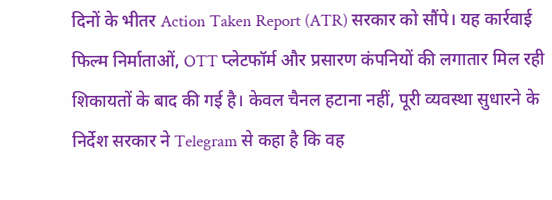दिनों के भीतर Action Taken Report (ATR) सरकार को सौंपे। यह कार्रवाई फिल्म निर्माताओं, OTT प्लेटफॉर्म और प्रसारण कंपनियों की लगातार मिल रही शिकायतों के बाद की गई है। केवल चैनल हटाना नहीं, पूरी व्यवस्था सुधारने के निर्देश सरकार ने Telegram से कहा है कि वह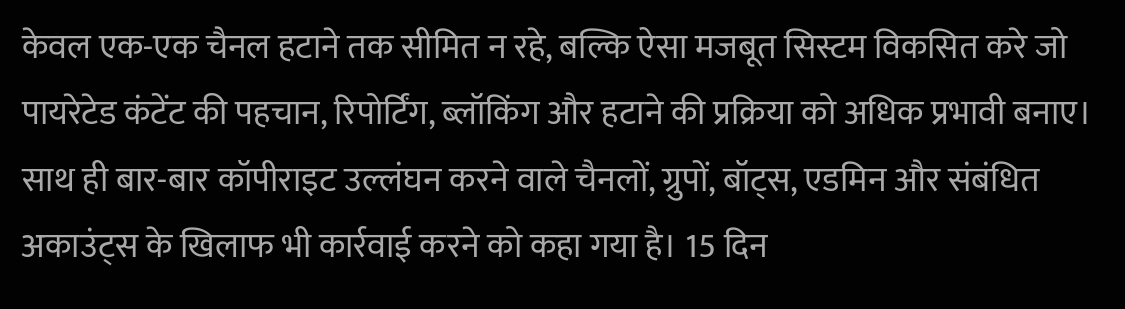केवल एक-एक चैनल हटाने तक सीमित न रहे, बल्कि ऐसा मजबूत सिस्टम विकसित करे जो पायरेटेड कंटेंट की पहचान, रिपोर्टिंग, ब्लॉकिंग और हटाने की प्रक्रिया को अधिक प्रभावी बनाए। साथ ही बार-बार कॉपीराइट उल्लंघन करने वाले चैनलों, ग्रुपों, बॉट्स, एडमिन और संबंधित अकाउंट्स के खिलाफ भी कार्रवाई करने को कहा गया है। 15 दिन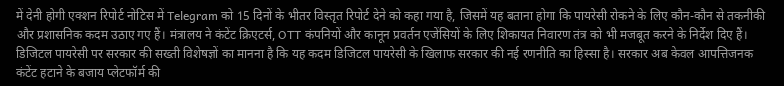में देनी होगी एक्शन रिपोर्ट नोटिस में Telegram को 15 दिनों के भीतर विस्तृत रिपोर्ट देने को कहा गया है, जिसमें यह बताना होगा कि पायरेसी रोकने के लिए कौन-कौन से तकनीकी और प्रशासनिक कदम उठाए गए हैं। मंत्रालय ने कंटेंट क्रिएटर्स, OTT कंपनियों और कानून प्रवर्तन एजेंसियों के लिए शिकायत निवारण तंत्र को भी मजबूत करने के निर्देश दिए हैं। डिजिटल पायरेसी पर सरकार की सख्ती विशेषज्ञों का मानना है कि यह कदम डिजिटल पायरेसी के खिलाफ सरकार की नई रणनीति का हिस्सा है। सरकार अब केवल आपत्तिजनक कंटेंट हटाने के बजाय प्लेटफॉर्म की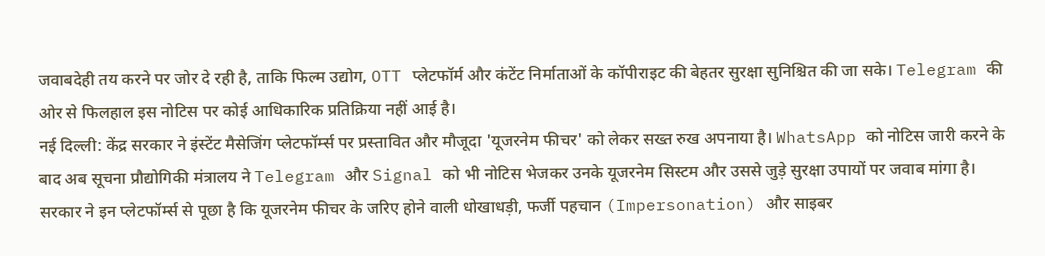जवाबदेही तय करने पर जोर दे रही है, ताकि फिल्म उद्योग, OTT प्लेटफॉर्म और कंटेंट निर्माताओं के कॉपीराइट की बेहतर सुरक्षा सुनिश्चित की जा सके। Telegram की ओर से फिलहाल इस नोटिस पर कोई आधिकारिक प्रतिक्रिया नहीं आई है।
नई दिल्ली: केंद्र सरकार ने इंस्टेंट मैसेजिंग प्लेटफॉर्म्स पर प्रस्तावित और मौजूदा 'यूजरनेम फीचर' को लेकर सख्त रुख अपनाया है। WhatsApp को नोटिस जारी करने के बाद अब सूचना प्रौद्योगिकी मंत्रालय ने Telegram और Signal को भी नोटिस भेजकर उनके यूजरनेम सिस्टम और उससे जुड़े सुरक्षा उपायों पर जवाब मांगा है। सरकार ने इन प्लेटफॉर्म्स से पूछा है कि यूजरनेम फीचर के जरिए होने वाली धोखाधड़ी, फर्जी पहचान (Impersonation) और साइबर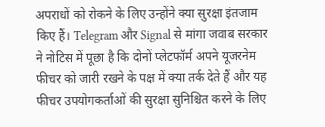अपराधों को रोकने के लिए उन्होंने क्या सुरक्षा इंतजाम किए हैं। Telegram और Signal से मांगा जवाब सरकार ने नोटिस में पूछा है कि दोनों प्लेटफॉर्म अपने यूजरनेम फीचर को जारी रखने के पक्ष में क्या तर्क देते हैं और यह फीचर उपयोगकर्ताओं की सुरक्षा सुनिश्चित करने के लिए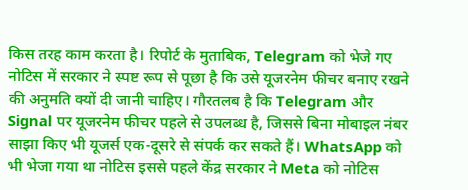किस तरह काम करता है। रिपोर्ट के मुताबिक, Telegram को भेजे गए नोटिस में सरकार ने स्पष्ट रूप से पूछा है कि उसे यूजरनेम फीचर बनाए रखने की अनुमति क्यों दी जानी चाहिए। गौरतलब है कि Telegram और Signal पर यूजरनेम फीचर पहले से उपलब्ध है, जिससे बिना मोबाइल नंबर साझा किए भी यूजर्स एक-दूसरे से संपर्क कर सकते हैं। WhatsApp को भी भेजा गया था नोटिस इससे पहले केंद्र सरकार ने Meta को नोटिस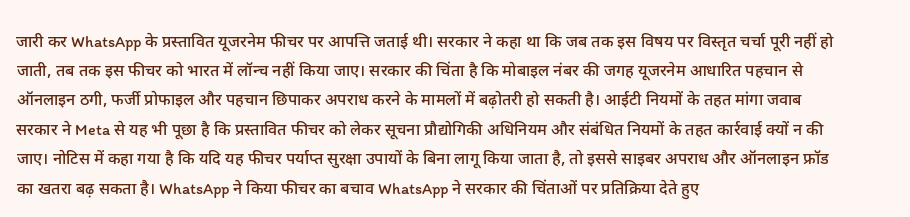जारी कर WhatsApp के प्रस्तावित यूजरनेम फीचर पर आपत्ति जताई थी। सरकार ने कहा था कि जब तक इस विषय पर विस्तृत चर्चा पूरी नहीं हो जाती, तब तक इस फीचर को भारत में लॉन्च नहीं किया जाए। सरकार की चिंता है कि मोबाइल नंबर की जगह यूजरनेम आधारित पहचान से ऑनलाइन ठगी, फर्जी प्रोफाइल और पहचान छिपाकर अपराध करने के मामलों में बढ़ोतरी हो सकती है। आईटी नियमों के तहत मांगा जवाब सरकार ने Meta से यह भी पूछा है कि प्रस्तावित फीचर को लेकर सूचना प्रौद्योगिकी अधिनियम और संबंधित नियमों के तहत कार्रवाई क्यों न की जाए। नोटिस में कहा गया है कि यदि यह फीचर पर्याप्त सुरक्षा उपायों के बिना लागू किया जाता है, तो इससे साइबर अपराध और ऑनलाइन फ्रॉड का खतरा बढ़ सकता है। WhatsApp ने किया फीचर का बचाव WhatsApp ने सरकार की चिंताओं पर प्रतिक्रिया देते हुए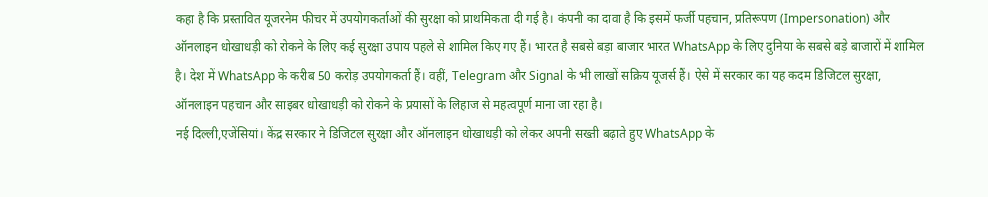कहा है कि प्रस्तावित यूजरनेम फीचर में उपयोगकर्ताओं की सुरक्षा को प्राथमिकता दी गई है। कंपनी का दावा है कि इसमें फर्जी पहचान, प्रतिरूपण (Impersonation) और ऑनलाइन धोखाधड़ी को रोकने के लिए कई सुरक्षा उपाय पहले से शामिल किए गए हैं। भारत है सबसे बड़ा बाजार भारत WhatsApp के लिए दुनिया के सबसे बड़े बाजारों में शामिल है। देश में WhatsApp के करीब 50 करोड़ उपयोगकर्ता हैं। वहीं, Telegram और Signal के भी लाखों सक्रिय यूजर्स हैं। ऐसे में सरकार का यह कदम डिजिटल सुरक्षा, ऑनलाइन पहचान और साइबर धोखाधड़ी को रोकने के प्रयासों के लिहाज से महत्वपूर्ण माना जा रहा है।
नई दिल्ली,एजेंसियां। केंद्र सरकार ने डिजिटल सुरक्षा और ऑनलाइन धोखाधड़ी को लेकर अपनी सख्ती बढ़ाते हुए WhatsApp के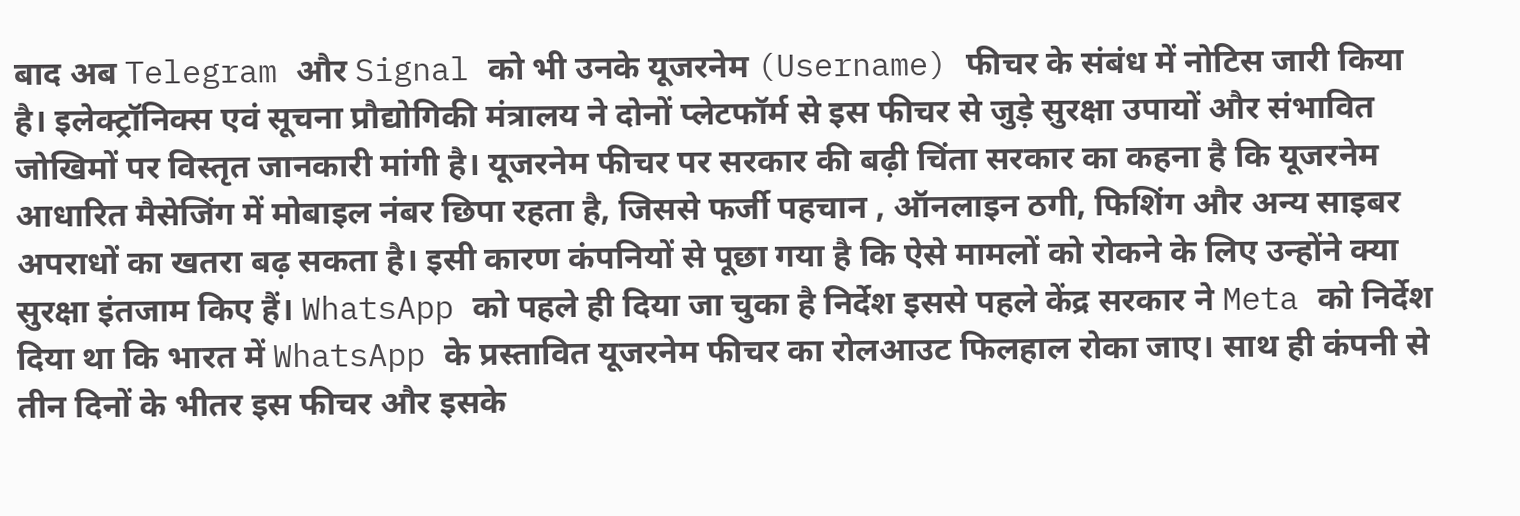बाद अब Telegram और Signal को भी उनके यूजरनेम (Username) फीचर के संबंध में नोटिस जारी किया है। इलेक्ट्रॉनिक्स एवं सूचना प्रौद्योगिकी मंत्रालय ने दोनों प्लेटफॉर्म से इस फीचर से जुड़े सुरक्षा उपायों और संभावित जोखिमों पर विस्तृत जानकारी मांगी है। यूजरनेम फीचर पर सरकार की बढ़ी चिंता सरकार का कहना है कि यूजरनेम आधारित मैसेजिंग में मोबाइल नंबर छिपा रहता है, जिससे फर्जी पहचान , ऑनलाइन ठगी, फिशिंग और अन्य साइबर अपराधों का खतरा बढ़ सकता है। इसी कारण कंपनियों से पूछा गया है कि ऐसे मामलों को रोकने के लिए उन्होंने क्या सुरक्षा इंतजाम किए हैं। WhatsApp को पहले ही दिया जा चुका है निर्देश इससे पहले केंद्र सरकार ने Meta को निर्देश दिया था कि भारत में WhatsApp के प्रस्तावित यूजरनेम फीचर का रोलआउट फिलहाल रोका जाए। साथ ही कंपनी से तीन दिनों के भीतर इस फीचर और इसके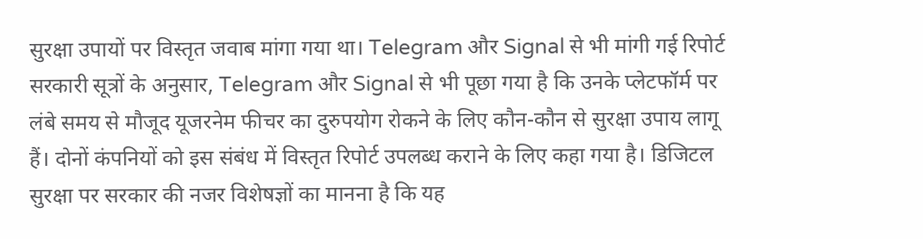सुरक्षा उपायों पर विस्तृत जवाब मांगा गया था। Telegram और Signal से भी मांगी गई रिपोर्ट सरकारी सूत्रों के अनुसार, Telegram और Signal से भी पूछा गया है कि उनके प्लेटफॉर्म पर लंबे समय से मौजूद यूजरनेम फीचर का दुरुपयोग रोकने के लिए कौन-कौन से सुरक्षा उपाय लागू हैं। दोनों कंपनियों को इस संबंध में विस्तृत रिपोर्ट उपलब्ध कराने के लिए कहा गया है। डिजिटल सुरक्षा पर सरकार की नजर विशेषज्ञों का मानना है कि यह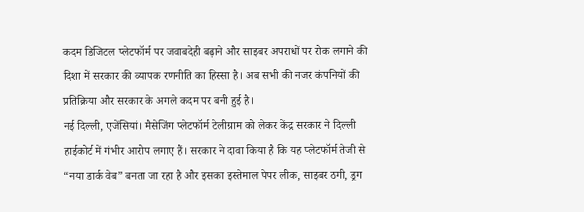कदम डिजिटल प्लेटफॉर्म पर जवाबदेही बढ़ाने और साइबर अपराधों पर रोक लगाने की दिशा में सरकार की व्यापक रणनीति का हिस्सा है। अब सभी की नजर कंपनियों की प्रतिक्रिया और सरकार के अगले कदम पर बनी हुई है।
नई दिल्ली, एजेंसियां। मैसेजिंग प्लेटफॉर्म टेलीग्राम को लेकर केंद्र सरकार ने दिल्ली हाईकोर्ट में गंभीर आरोप लगाए हैं। सरकार ने दावा किया है कि यह प्लेटफॉर्म तेजी से “नया डार्क वेब” बनता जा रहा है और इसका इस्तेमाल पेपर लीक, साइबर ठगी, ड्रग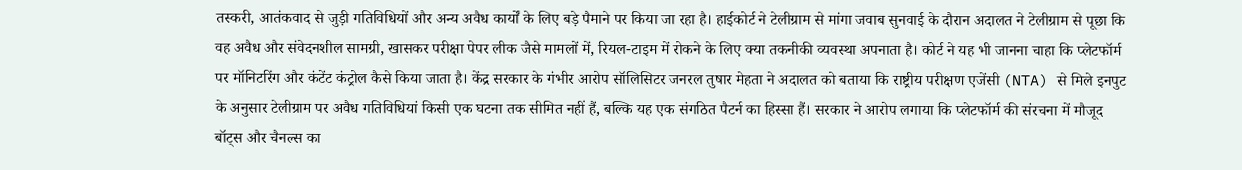तस्करी, आतंकवाद से जुड़ी गतिविधियों और अन्य अवैध कार्यों के लिए बड़े पैमाने पर किया जा रहा है। हाईकोर्ट ने टेलीग्राम से मांगा जवाब सुनवाई के दौरान अदालत ने टेलीग्राम से पूछा कि वह अवैध और संवेदनशील सामग्री, खासकर परीक्षा पेपर लीक जैसे मामलों में, रियल-टाइम में रोकने के लिए क्या तकनीकी व्यवस्था अपनाता है। कोर्ट ने यह भी जानना चाहा कि प्लेटफॉर्म पर मॉनिटरिंग और कंटेंट कंट्रोल कैसे किया जाता है। केंद्र सरकार के गंभीर आरोप सॉलिसिटर जनरल तुषार मेहता ने अदालत को बताया कि राष्ट्रीय परीक्षण एजेंसी (NTA) से मिले इनपुट के अनुसार टेलीग्राम पर अवैध गतिविधियां किसी एक घटना तक सीमित नहीं हैं, बल्कि यह एक संगठित पैटर्न का हिस्सा हैं। सरकार ने आरोप लगाया कि प्लेटफॉर्म की संरचना में मौजूद बॉट्स और चैनल्स का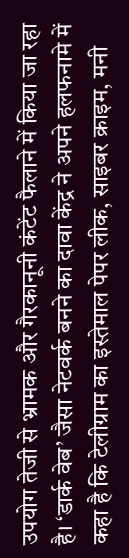उपयोग तेजी से भ्रामक और गैरकानूनी कंटेंट फैलाने में किया जा रहा है। ‘डार्क वेब’ जैसा नेटवर्क बनने का दावा केंद्र ने अपने हलफनामे में कहा है कि टेलीग्राम का इस्तेमाल पेपर लीक, साइबर क्राइम, मनी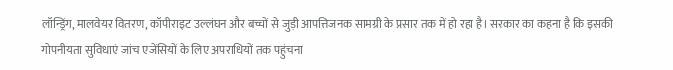लॉन्ड्रिंग, मालवेयर वितरण, कॉपीराइट उल्लंघन और बच्चों से जुड़ी आपत्तिजनक सामग्री के प्रसार तक में हो रहा है। सरकार का कहना है कि इसकी गोपनीयता सुविधाएं जांच एजेंसियों के लिए अपराधियों तक पहुंचना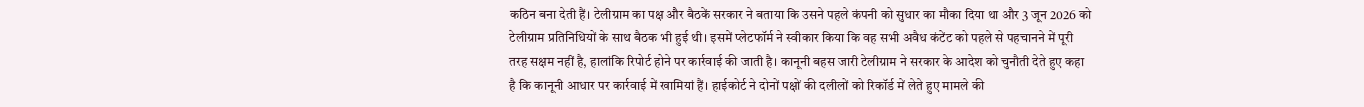कठिन बना देती हैं। टेलीग्राम का पक्ष और बैठकें सरकार ने बताया कि उसने पहले कंपनी को सुधार का मौका दिया था और 3 जून 2026 को टेलीग्राम प्रतिनिधियों के साथ बैठक भी हुई थी। इसमें प्लेटफॉर्म ने स्वीकार किया कि वह सभी अवैध कंटेंट को पहले से पहचानने में पूरी तरह सक्षम नहीं है, हालांकि रिपोर्ट होने पर कार्रवाई की जाती है। कानूनी बहस जारी टेलीग्राम ने सरकार के आदेश को चुनौती देते हुए कहा है कि कानूनी आधार पर कार्रवाई में खामियां हैं। हाईकोर्ट ने दोनों पक्षों की दलीलों को रिकॉर्ड में लेते हुए मामले की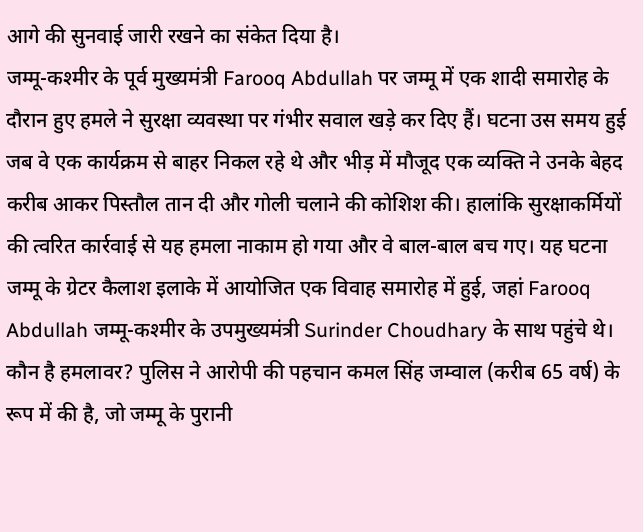आगे की सुनवाई जारी रखने का संकेत दिया है।
जम्मू-कश्मीर के पूर्व मुख्यमंत्री Farooq Abdullah पर जम्मू में एक शादी समारोह के दौरान हुए हमले ने सुरक्षा व्यवस्था पर गंभीर सवाल खड़े कर दिए हैं। घटना उस समय हुई जब वे एक कार्यक्रम से बाहर निकल रहे थे और भीड़ में मौजूद एक व्यक्ति ने उनके बेहद करीब आकर पिस्तौल तान दी और गोली चलाने की कोशिश की। हालांकि सुरक्षाकर्मियों की त्वरित कार्रवाई से यह हमला नाकाम हो गया और वे बाल-बाल बच गए। यह घटना जम्मू के ग्रेटर कैलाश इलाके में आयोजित एक विवाह समारोह में हुई, जहां Farooq Abdullah जम्मू-कश्मीर के उपमुख्यमंत्री Surinder Choudhary के साथ पहुंचे थे। कौन है हमलावर? पुलिस ने आरोपी की पहचान कमल सिंह जम्वाल (करीब 65 वर्ष) के रूप में की है, जो जम्मू के पुरानी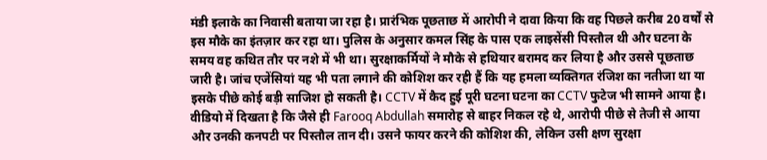मंडी इलाके का निवासी बताया जा रहा है। प्रारंभिक पूछताछ में आरोपी ने दावा किया कि वह पिछले करीब 20 वर्षों से इस मौके का इंतज़ार कर रहा था। पुलिस के अनुसार कमल सिंह के पास एक लाइसेंसी पिस्तौल थी और घटना के समय वह कथित तौर पर नशे में भी था। सुरक्षाकर्मियों ने मौके से हथियार बरामद कर लिया है और उससे पूछताछ जारी है। जांच एजेंसियां यह भी पता लगाने की कोशिश कर रही हैं कि यह हमला व्यक्तिगत रंजिश का नतीजा था या इसके पीछे कोई बड़ी साजिश हो सकती है। CCTV में कैद हुई पूरी घटना घटना का CCTV फुटेज भी सामने आया है। वीडियो में दिखता है कि जैसे ही Farooq Abdullah समारोह से बाहर निकल रहे थे, आरोपी पीछे से तेजी से आया और उनकी कनपटी पर पिस्तौल तान दी। उसने फायर करने की कोशिश की, लेकिन उसी क्षण सुरक्षा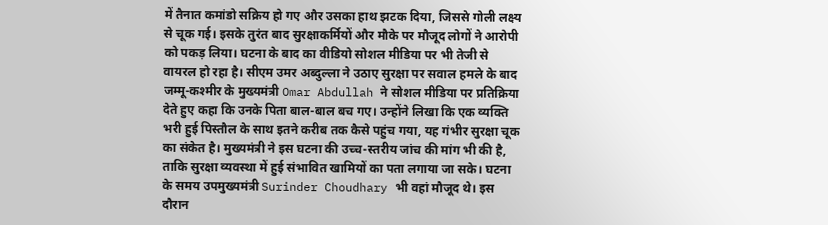में तैनात कमांडो सक्रिय हो गए और उसका हाथ झटक दिया, जिससे गोली लक्ष्य से चूक गई। इसके तुरंत बाद सुरक्षाकर्मियों और मौके पर मौजूद लोगों ने आरोपी को पकड़ लिया। घटना के बाद का वीडियो सोशल मीडिया पर भी तेजी से वायरल हो रहा है। सीएम उमर अब्दुल्ला ने उठाए सुरक्षा पर सवाल हमले के बाद जम्मू-कश्मीर के मुख्यमंत्री Omar Abdullah ने सोशल मीडिया पर प्रतिक्रिया देते हुए कहा कि उनके पिता बाल-बाल बच गए। उन्होंने लिखा कि एक व्यक्ति भरी हुई पिस्तौल के साथ इतने करीब तक कैसे पहुंच गया, यह गंभीर सुरक्षा चूक का संकेत है। मुख्यमंत्री ने इस घटना की उच्च-स्तरीय जांच की मांग भी की है, ताकि सुरक्षा व्यवस्था में हुई संभावित खामियों का पता लगाया जा सके। घटना के समय उपमुख्यमंत्री Surinder Choudhary भी वहां मौजूद थे। इस दौरान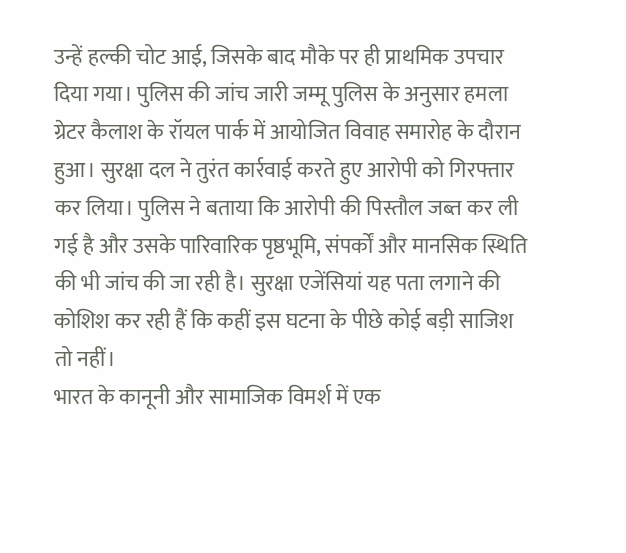उन्हें हल्की चोट आई, जिसके बाद मौके पर ही प्राथमिक उपचार दिया गया। पुलिस की जांच जारी जम्मू पुलिस के अनुसार हमला ग्रेटर कैलाश के रॉयल पार्क में आयोजित विवाह समारोह के दौरान हुआ। सुरक्षा दल ने तुरंत कार्रवाई करते हुए आरोपी को गिरफ्तार कर लिया। पुलिस ने बताया कि आरोपी की पिस्तौल जब्त कर ली गई है और उसके पारिवारिक पृष्ठभूमि, संपर्कों और मानसिक स्थिति की भी जांच की जा रही है। सुरक्षा एजेंसियां यह पता लगाने की कोशिश कर रही हैं कि कहीं इस घटना के पीछे कोई बड़ी साजिश तो नहीं।
भारत के कानूनी और सामाजिक विमर्श में एक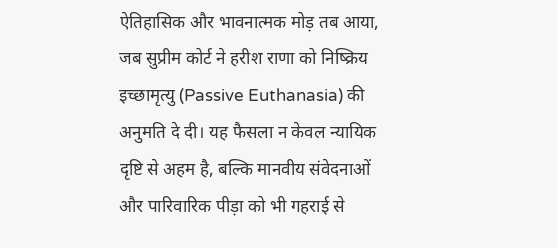ऐतिहासिक और भावनात्मक मोड़ तब आया, जब सुप्रीम कोर्ट ने हरीश राणा को निष्क्रिय इच्छामृत्यु (Passive Euthanasia) की अनुमति दे दी। यह फैसला न केवल न्यायिक दृष्टि से अहम है, बल्कि मानवीय संवेदनाओं और पारिवारिक पीड़ा को भी गहराई से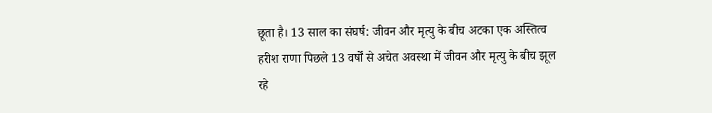छूता है। 13 साल का संघर्ष: जीवन और मृत्यु के बीच अटका एक अस्तित्व हरीश राणा पिछले 13 वर्षों से अचेत अवस्था में जीवन और मृत्यु के बीच झूल रहे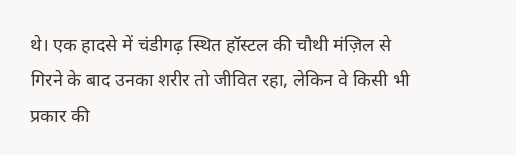थे। एक हादसे में चंडीगढ़ स्थित हॉस्टल की चौथी मंज़िल से गिरने के बाद उनका शरीर तो जीवित रहा, लेकिन वे किसी भी प्रकार की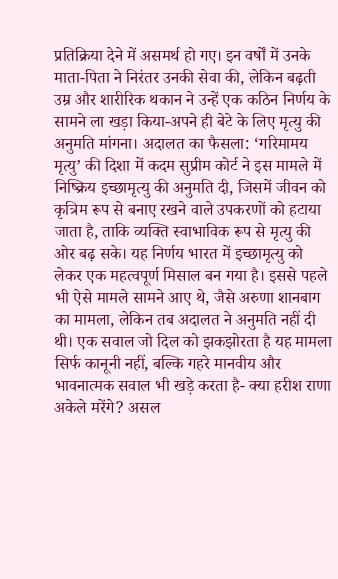प्रतिक्रिया देने में असमर्थ हो गए। इन वर्षों में उनके माता-पिता ने निरंतर उनकी सेवा की, लेकिन बढ़ती उम्र और शारीरिक थकान ने उन्हें एक कठिन निर्णय के सामने ला खड़ा किया-अपने ही बेटे के लिए मृत्यु की अनुमति मांगना। अदालत का फैसला: ‘गरिमामय मृत्यु’ की दिशा में कदम सुप्रीम कोर्ट ने इस मामले में निष्क्रिय इच्छामृत्यु की अनुमति दी, जिसमें जीवन को कृत्रिम रूप से बनाए रखने वाले उपकरणों को हटाया जाता है, ताकि व्यक्ति स्वाभाविक रूप से मृत्यु की ओर बढ़ सके। यह निर्णय भारत में इच्छामृत्यु को लेकर एक महत्वपूर्ण मिसाल बन गया है। इससे पहले भी ऐसे मामले सामने आए थे, जैसे अरुणा शानबाग का मामला, लेकिन तब अदालत ने अनुमति नहीं दी थी। एक सवाल जो दिल को झकझोरता है यह मामला सिर्फ कानूनी नहीं, बल्कि गहरे मानवीय और भावनात्मक सवाल भी खड़े करता है- क्या हरीश राणा अकेले मरेंगे? असल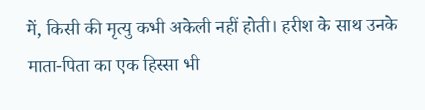में, किसी की मृत्यु कभी अकेली नहीं होती। हरीश के साथ उनके माता-पिता का एक हिस्सा भी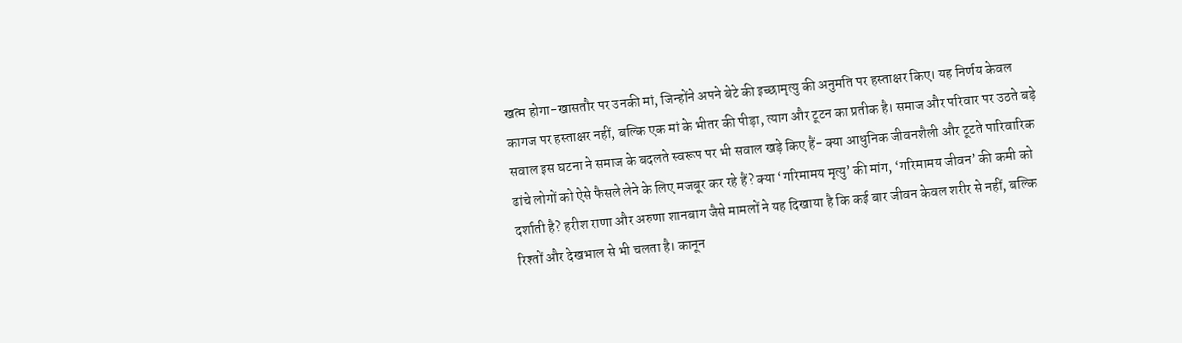खत्म होगा-खासतौर पर उनकी मां, जिन्होंने अपने बेटे की इच्छामृत्यु की अनुमति पर हस्ताक्षर किए। यह निर्णय केवल कागज पर हस्ताक्षर नहीं, बल्कि एक मां के भीतर की पीड़ा, त्याग और टूटन का प्रतीक है। समाज और परिवार पर उठते बड़े सवाल इस घटना ने समाज के बदलते स्वरूप पर भी सवाल खड़े किए हैं- क्या आधुनिक जीवनशैली और टूटते पारिवारिक ढांचे लोगों को ऐसे फैसले लेने के लिए मजबूर कर रहे हैं? क्या ‘गरिमामय मृत्यु’ की मांग, ‘गरिमामय जीवन’ की कमी को दर्शाती है? हरीश राणा और अरुणा शानबाग जैसे मामलों ने यह दिखाया है कि कई बार जीवन केवल शरीर से नहीं, बल्कि रिश्तों और देखभाल से भी चलता है। कानून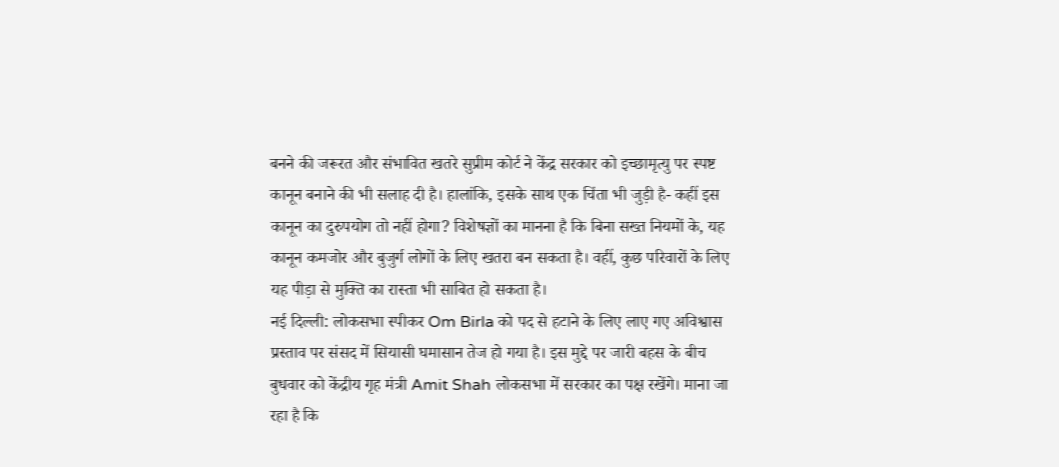बनने की जरूरत और संभावित खतरे सुप्रीम कोर्ट ने केंद्र सरकार को इच्छामृत्यु पर स्पष्ट कानून बनाने की भी सलाह दी है। हालांकि, इसके साथ एक चिंता भी जुड़ी है- कहीं इस कानून का दुरुपयोग तो नहीं होगा? विशेषज्ञों का मानना है कि बिना सख्त नियमों के, यह कानून कमजोर और बुजुर्ग लोगों के लिए खतरा बन सकता है। वहीं, कुछ परिवारों के लिए यह पीड़ा से मुक्ति का रास्ता भी साबित हो सकता है।
नई दिल्ली: लोकसभा स्पीकर Om Birla को पद से हटाने के लिए लाए गए अविश्वास प्रस्ताव पर संसद में सियासी घमासान तेज हो गया है। इस मुद्दे पर जारी बहस के बीच बुधवार को केंद्रीय गृह मंत्री Amit Shah लोकसभा में सरकार का पक्ष रखेंगे। माना जा रहा है कि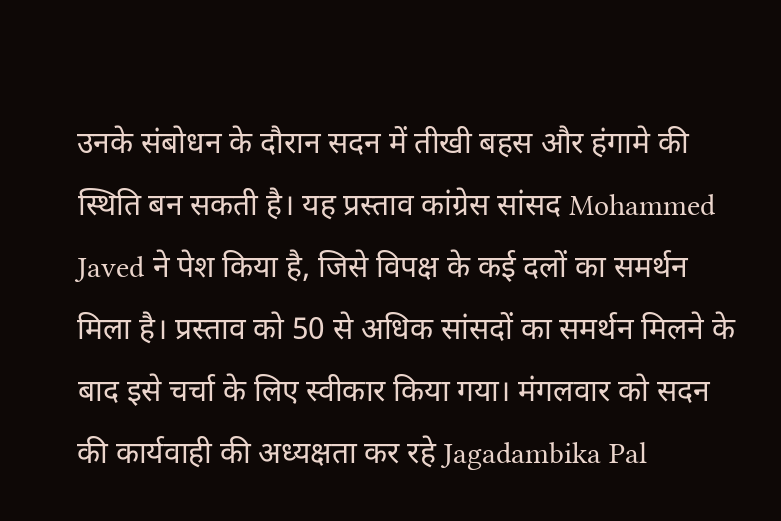उनके संबोधन के दौरान सदन में तीखी बहस और हंगामे की स्थिति बन सकती है। यह प्रस्ताव कांग्रेस सांसद Mohammed Javed ने पेश किया है, जिसे विपक्ष के कई दलों का समर्थन मिला है। प्रस्ताव को 50 से अधिक सांसदों का समर्थन मिलने के बाद इसे चर्चा के लिए स्वीकार किया गया। मंगलवार को सदन की कार्यवाही की अध्यक्षता कर रहे Jagadambika Pal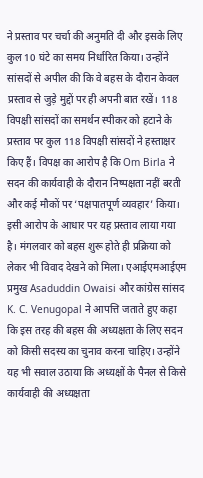ने प्रस्ताव पर चर्चा की अनुमति दी और इसके लिए कुल 10 घंटे का समय निर्धारित किया। उन्होंने सांसदों से अपील की कि वे बहस के दौरान केवल प्रस्ताव से जुड़े मुद्दों पर ही अपनी बात रखें। 118 विपक्षी सांसदों का समर्थन स्पीकर को हटाने के प्रस्ताव पर कुल 118 विपक्षी सांसदों ने हस्ताक्षर किए हैं। विपक्ष का आरोप है कि Om Birla ने सदन की कार्यवाही के दौरान निष्पक्षता नहीं बरती और कई मौकों पर ‘पक्षपातपूर्ण व्यवहार’ किया। इसी आरोप के आधार पर यह प्रस्ताव लाया गया है। मंगलवार को बहस शुरू होते ही प्रक्रिया को लेकर भी विवाद देखने को मिला। एआईएमआईएम प्रमुख Asaduddin Owaisi और कांग्रेस सांसद K. C. Venugopal ने आपत्ति जताते हुए कहा कि इस तरह की बहस की अध्यक्षता के लिए सदन को किसी सदस्य का चुनाव करना चाहिए। उन्होंने यह भी सवाल उठाया कि अध्यक्षों के पैनल से किसे कार्यवाही की अध्यक्षता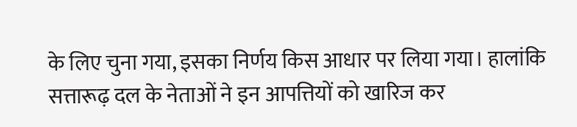के लिए चुना गया, इसका निर्णय किस आधार पर लिया गया। हालांकि सत्तारूढ़ दल के नेताओं ने इन आपत्तियों को खारिज कर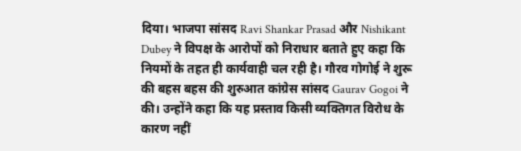दिया। भाजपा सांसद Ravi Shankar Prasad और Nishikant Dubey ने विपक्ष के आरोपों को निराधार बताते हुए कहा कि नियमों के तहत ही कार्यवाही चल रही है। गौरव गोगोई ने शुरू की बहस बहस की शुरुआत कांग्रेस सांसद Gaurav Gogoi ने की। उन्होंने कहा कि यह प्रस्ताव किसी व्यक्तिगत विरोध के कारण नहीं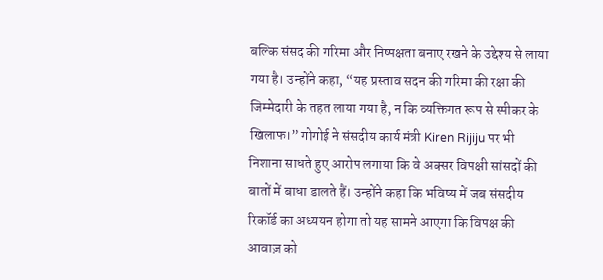बल्कि संसद की गरिमा और निष्पक्षता बनाए रखने के उद्देश्य से लाया गया है। उन्होंने कहा, “यह प्रस्ताव सदन की गरिमा की रक्षा की जिम्मेदारी के तहत लाया गया है, न कि व्यक्तिगत रूप से स्पीकर के खिलाफ।” गोगोई ने संसदीय कार्य मंत्री Kiren Rijiju पर भी निशाना साधते हुए आरोप लगाया कि वे अक्सर विपक्षी सांसदों की बातों में बाधा डालते हैं। उन्होंने कहा कि भविष्य में जब संसदीय रिकॉर्ड का अध्ययन होगा तो यह सामने आएगा कि विपक्ष की आवाज़ को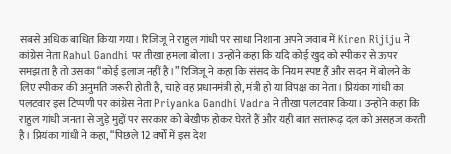सबसे अधिक बाधित किया गया। रिजिजू ने राहुल गांधी पर साधा निशाना अपने जवाब में Kiren Rijiju ने कांग्रेस नेता Rahul Gandhi पर तीखा हमला बोला। उन्होंने कहा कि यदि कोई खुद को स्पीकर से ऊपर समझता है तो उसका “कोई इलाज नहीं है।” रिजिजू ने कहा कि संसद के नियम स्पष्ट हैं और सदन में बोलने के लिए स्पीकर की अनुमति जरूरी होती है, चाहे वह प्रधानमंत्री हो, मंत्री हो या विपक्ष का नेता। प्रियंका गांधी का पलटवार इस टिप्पणी पर कांग्रेस नेता Priyanka Gandhi Vadra ने तीखा पलटवार किया। उन्होंने कहा कि राहुल गांधी जनता से जुड़े मुद्दों पर सरकार को बेखौफ होकर घेरते हैं और यही बात सत्तारूढ़ दल को असहज करती है। प्रियंका गांधी ने कहा, “पिछले 12 वर्षों में इस देश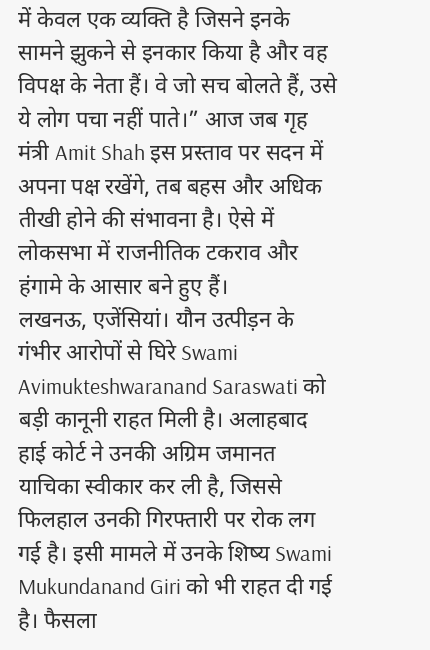में केवल एक व्यक्ति है जिसने इनके सामने झुकने से इनकार किया है और वह विपक्ष के नेता हैं। वे जो सच बोलते हैं, उसे ये लोग पचा नहीं पाते।” आज जब गृह मंत्री Amit Shah इस प्रस्ताव पर सदन में अपना पक्ष रखेंगे, तब बहस और अधिक तीखी होने की संभावना है। ऐसे में लोकसभा में राजनीतिक टकराव और हंगामे के आसार बने हुए हैं।
लखनऊ, एजेंसियां। यौन उत्पीड़न के गंभीर आरोपों से घिरे Swami Avimukteshwaranand Saraswati को बड़ी कानूनी राहत मिली है। अलाहबाद हाई कोर्ट ने उनकी अग्रिम जमानत याचिका स्वीकार कर ली है, जिससे फिलहाल उनकी गिरफ्तारी पर रोक लग गई है। इसी मामले में उनके शिष्य Swami Mukundanand Giri को भी राहत दी गई है। फैसला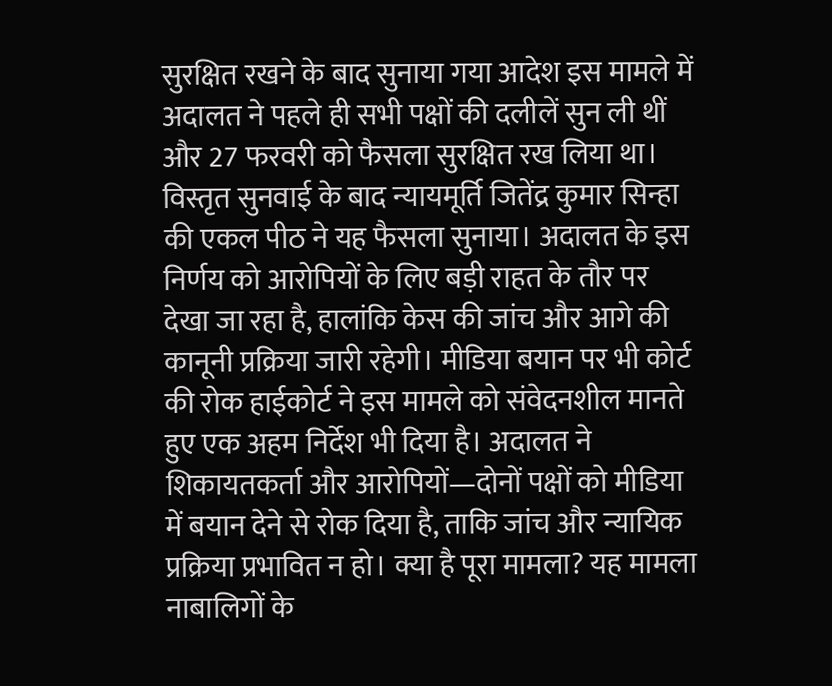सुरक्षित रखने के बाद सुनाया गया आदेश इस मामले में अदालत ने पहले ही सभी पक्षों की दलीलें सुन ली थीं और 27 फरवरी को फैसला सुरक्षित रख लिया था। विस्तृत सुनवाई के बाद न्यायमूर्ति जितेंद्र कुमार सिन्हा की एकल पीठ ने यह फैसला सुनाया। अदालत के इस निर्णय को आरोपियों के लिए बड़ी राहत के तौर पर देखा जा रहा है, हालांकि केस की जांच और आगे की कानूनी प्रक्रिया जारी रहेगी। मीडिया बयान पर भी कोर्ट की रोक हाईकोर्ट ने इस मामले को संवेदनशील मानते हुए एक अहम निर्देश भी दिया है। अदालत ने शिकायतकर्ता और आरोपियों—दोनों पक्षों को मीडिया में बयान देने से रोक दिया है, ताकि जांच और न्यायिक प्रक्रिया प्रभावित न हो। क्या है पूरा मामला? यह मामला नाबालिगों के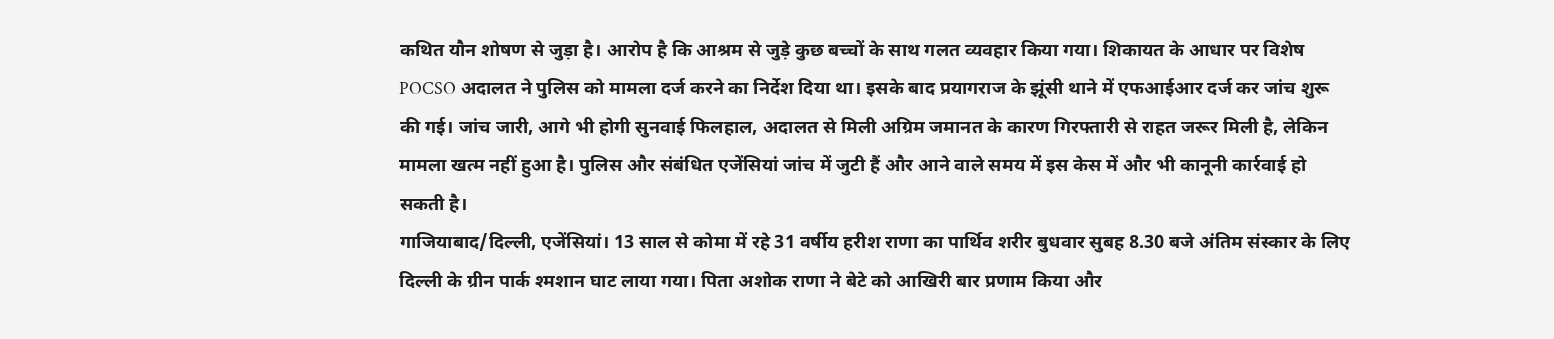कथित यौन शोषण से जुड़ा है। आरोप है कि आश्रम से जुड़े कुछ बच्चों के साथ गलत व्यवहार किया गया। शिकायत के आधार पर विशेष POCSO अदालत ने पुलिस को मामला दर्ज करने का निर्देश दिया था। इसके बाद प्रयागराज के झूंसी थाने में एफआईआर दर्ज कर जांच शुरू की गई। जांच जारी, आगे भी होगी सुनवाई फिलहाल, अदालत से मिली अग्रिम जमानत के कारण गिरफ्तारी से राहत जरूर मिली है, लेकिन मामला खत्म नहीं हुआ है। पुलिस और संबंधित एजेंसियां जांच में जुटी हैं और आने वाले समय में इस केस में और भी कानूनी कार्रवाई हो सकती है।
गाजियाबाद/दिल्ली, एजेंसियां। 13 साल से कोमा में रहे 31 वर्षीय हरीश राणा का पार्थिव शरीर बुधवार सुबह 8.30 बजे अंतिम संस्कार के लिए दिल्ली के ग्रीन पार्क श्मशान घाट लाया गया। पिता अशोक राणा ने बेटे को आखिरी बार प्रणाम किया और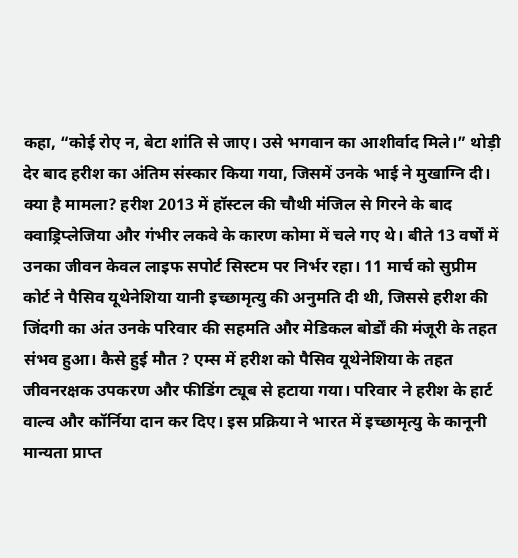कहा, “कोई रोए न, बेटा शांति से जाए। उसे भगवान का आशीर्वाद मिले।” थोड़ी देर बाद हरीश का अंतिम संस्कार किया गया, जिसमें उनके भाई ने मुखाग्नि दी। क्या है मामला? हरीश 2013 में हॉस्टल की चौथी मंजिल से गिरने के बाद क्वाड्रिप्लेजिया और गंभीर लकवे के कारण कोमा में चले गए थे। बीते 13 वर्षों में उनका जीवन केवल लाइफ सपोर्ट सिस्टम पर निर्भर रहा। 11 मार्च को सुप्रीम कोर्ट ने पैसिव यूथेनेशिया यानी इच्छामृत्यु की अनुमति दी थी, जिससे हरीश की जिंदगी का अंत उनके परिवार की सहमति और मेडिकल बोर्डों की मंजूरी के तहत संभव हुआ। कैसे हुई मौत ? एम्स में हरीश को पैसिव यूथेनेशिया के तहत जीवनरक्षक उपकरण और फीडिंग ट्यूब से हटाया गया। परिवार ने हरीश के हार्ट वाल्व और कॉर्निया दान कर दिए। इस प्रक्रिया ने भारत में इच्छामृत्यु के कानूनी मान्यता प्राप्त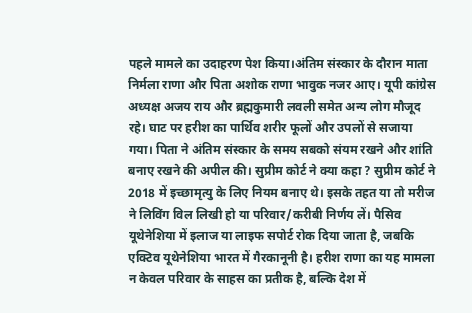पहले मामले का उदाहरण पेश किया।अंतिम संस्कार के दौरान माता निर्मला राणा और पिता अशोक राणा भावुक नजर आए। यूपी कांग्रेस अध्यक्ष अजय राय और ब्रह्मकुमारी लवली समेत अन्य लोग मौजूद रहे। घाट पर हरीश का पार्थिव शरीर फूलों और उपलों से सजाया गया। पिता ने अंतिम संस्कार के समय सबको संयम रखने और शांति बनाए रखने की अपील की। सुप्रीम कोर्ट ने क्या कहा ? सुप्रीम कोर्ट ने 2018 में इच्छामृत्यु के लिए नियम बनाए थे। इसके तहत या तो मरीज ने लिविंग विल लिखी हो या परिवार/करीबी निर्णय लें। पैसिव यूथेनेशिया में इलाज या लाइफ सपोर्ट रोक दिया जाता है, जबकि एक्टिव यूथेनेशिया भारत में गैरकानूनी है। हरीश राणा का यह मामला न केवल परिवार के साहस का प्रतीक है, बल्कि देश में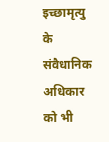इच्छामृत्यु के संवैधानिक अधिकार को भी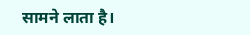सामने लाता है।